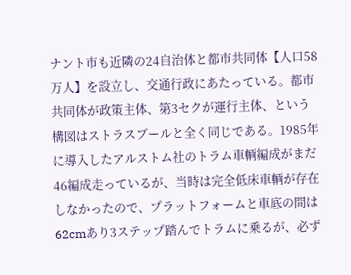ナント市も近隣の24自治体と都市共同体【人口58万人】を設立し、交通行政にあたっている。都市共同体が政策主体、第3セクが運行主体、という構図はストラスブールと全く同じである。1985年に導入したアルストム社のトラム車輌編成がまだ46編成走っているが、当時は完全低床車輌が存在しなかったので、プラットフォームと車底の間は62cmあり3ステップ踏んでトラムに乗るが、必ず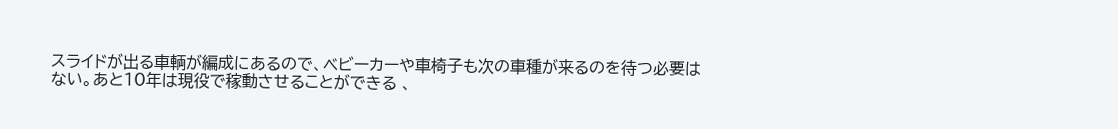スライドが出る車輌が編成にあるので、ベビーカーや車椅子も次の車種が来るのを待つ必要はない。あと10年は現役で稼動させることができる 、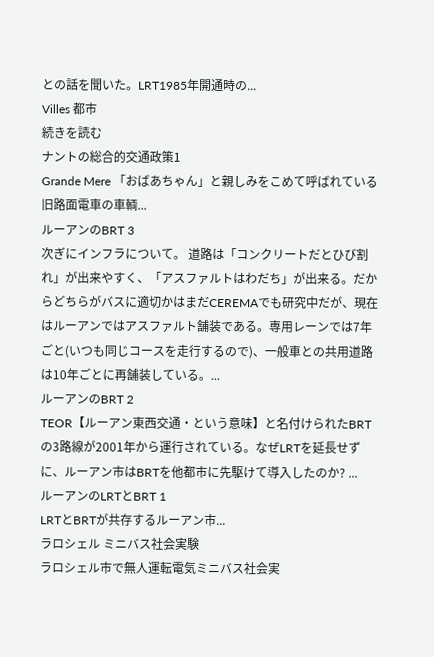との話を聞いた。LRT1985年開通時の...
Villes 都市
続きを読む
ナントの総合的交通政策1
Grande Mere 「おばあちゃん」と親しみをこめて呼ばれている旧路面電車の車輌...
ルーアンのBRT 3
次ぎにインフラについて。 道路は「コンクリートだとひび割れ」が出来やすく、「アスファルトはわだち」が出来る。だからどちらがバスに適切かはまだCEREMAでも研究中だが、現在はルーアンではアスファルト舗装である。専用レーンでは7年ごと(いつも同じコースを走行するので)、一般車との共用道路は10年ごとに再舗装している。...
ルーアンのBRT 2
TEOR【ルーアン東西交通・という意味】と名付けられたBRTの3路線が2001年から運行されている。なぜLRTを延長せずに、ルーアン市はBRTを他都市に先駆けて導入したのか? ...
ルーアンのLRTとBRT 1
LRTとBRTが共存するルーアン市...
ラロシェル ミニバス社会実験
ラロシェル市で無人運転電気ミニバス社会実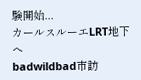験開始...
カールスルーエLRT地下へ
badwildbad市訪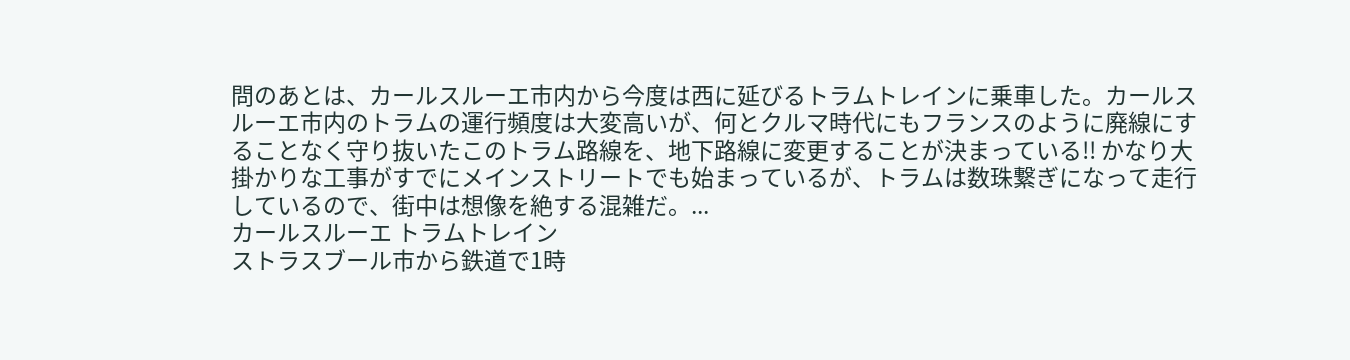問のあとは、カールスルーエ市内から今度は西に延びるトラムトレインに乗車した。カールスルーエ市内のトラムの運行頻度は大変高いが、何とクルマ時代にもフランスのように廃線にすることなく守り抜いたこのトラム路線を、地下路線に変更することが決まっている!! かなり大掛かりな工事がすでにメインストリートでも始まっているが、トラムは数珠繋ぎになって走行しているので、街中は想像を絶する混雑だ。...
カールスルーエ トラムトレイン
ストラスブール市から鉄道で1時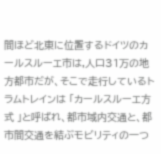間ほど北東に位置するドイツのカールスルーエ市は,人口31万の地方都市だが、そこで走行しているトラムトレインは 「カールスルーエ方式 」と呼ばれ、都市域内交通と、都市間交通を結ぶモビリティの一つ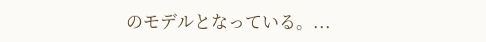のモデルとなっている。...